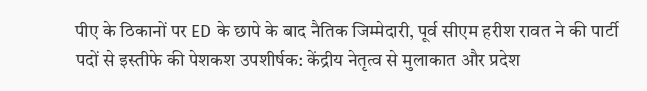पीए के ठिकानों पर ED के छापे के बाद नैतिक जिम्मेदारी, पूर्व सीएम हरीश रावत ने की पार्टी पदों से इस्तीफे की पेशकश उपशीर्षक: केंद्रीय नेतृत्व से मुलाकात और प्रदेश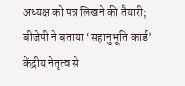अध्यक्ष को पत्र लिखने की तैयारी; बीजेपी ने बताया ‘सहानुभूति कार्ड’
केंद्रीय नेतृत्व से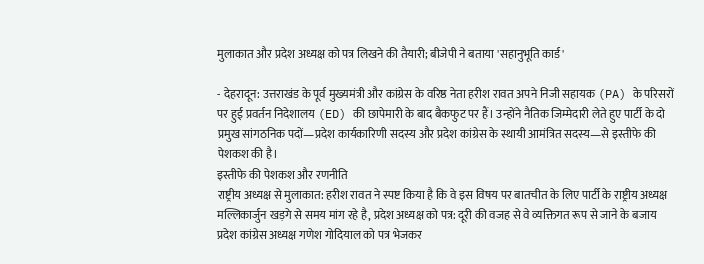मुलाकात और प्रदेश अध्यक्ष को पत्र लिखने की तैयारी; बीजेपी ने बताया 'सहानुभूति कार्ड'

- देहरादून: उत्तराखंड के पूर्व मुख्यमंत्री और कांग्रेस के वरिष्ठ नेता हरीश रावत अपने निजी सहायक (PA) के परिसरों पर हुई प्रवर्तन निदेशालय (ED) की छापेमारी के बाद बैकफुट पर हैं। उन्होंने नैतिक जिम्मेदारी लेते हुए पार्टी के दो प्रमुख सांगठनिक पदों—प्रदेश कार्यकारिणी सदस्य और प्रदेश कांग्रेस के स्थायी आमंत्रित सदस्य—से इस्तीफे की पेशकश की है।
इस्तीफे की पेशकश और रणनीति
राष्ट्रीय अध्यक्ष से मुलाकात: हरीश रावत ने स्पष्ट किया है कि वे इस विषय पर बातचीत के लिए पार्टी के राष्ट्रीय अध्यक्ष मल्लिकार्जुन खड़गे से समय मांग रहे है, प्रदेश अध्यक्ष को पत्र: दूरी की वजह से वे व्यक्तिगत रूप से जाने के बजाय प्रदेश कांग्रेस अध्यक्ष गणेश गोदियाल को पत्र भेजकर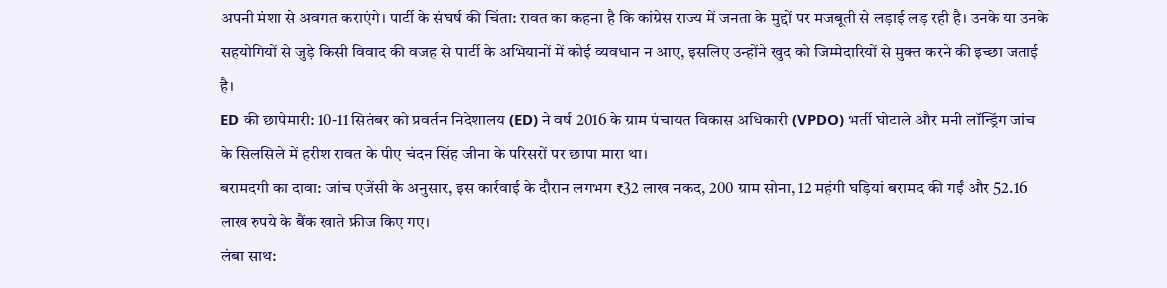अपनी मंशा से अवगत कराएंगे। पार्टी के संघर्ष की चिंता: रावत का कहना है कि कांग्रेस राज्य में जनता के मुद्दों पर मजबूती से लड़ाई लड़ रही है। उनके या उनके सहयोगियों से जुड़े किसी विवाद की वजह से पार्टी के अभियानों में कोई व्यवधान न आए, इसलिए उन्होंने खुद को जिम्मेदारियों से मुक्त करने की इच्छा जताई है।
ED की छापेमारी: 10-11 सितंबर को प्रवर्तन निदेशालय (ED) ने वर्ष 2016 के ग्राम पंचायत विकास अधिकारी (VPDO) भर्ती घोटाले और मनी लॉन्ड्रिंग जांच के सिलसिले में हरीश रावत के पीए चंदन सिंह जीना के परिसरों पर छापा मारा था।
बरामदगी का दावा: जांच एजेंसी के अनुसार, इस कार्रवाई के दौरान लगभग ₹32 लाख नकद, 200 ग्राम सोना, 12 महंगी घड़ियां बरामद की गईं और 52.16 लाख रुपये के बैंक खाते फ्रीज किए गए।
लंबा साथ: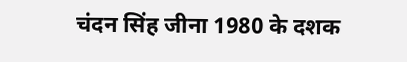चंदन सिंह जीना 1980 के दशक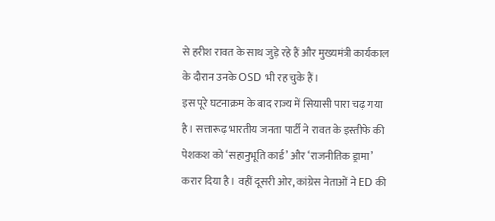से हरीश रावत के साथ जुड़े रहे हैं और मुख्यमंत्री कार्यकाल के दौरान उनके OSD भी रह चुके हैं।
इस पूरे घटनाक्रम के बाद राज्य में सियासी पारा चढ़ गया है। सत्तारूढ़ भारतीय जनता पार्टी ने रावत के इस्तीफे की पेशकश को ‘सहानुभूति कार्ड’ और ‘राजनीतिक ड्रामा’ करार दिया है। वहीं दूसरी ओर, कांग्रेस नेताओं ने ED की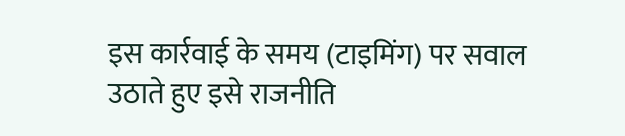इस कार्रवाई के समय (टाइमिंग) पर सवाल उठाते हुए इसे राजनीति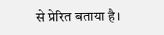से प्रेरित बताया है।